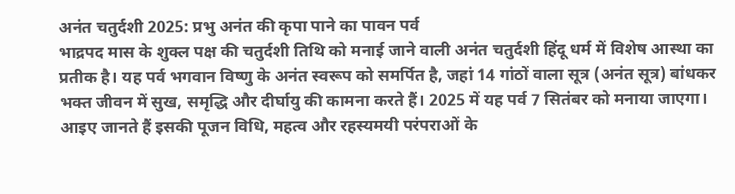अनंत चतुर्दशी 2025: प्रभु अनंत की कृपा पाने का पावन पर्व
भाद्रपद मास के शुक्ल पक्ष की चतुर्दशी तिथि को मनाई जाने वाली अनंत चतुर्दशी हिंदू धर्म में विशेष आस्था का प्रतीक है। यह पर्व भगवान विष्णु के अनंत स्वरूप को समर्पित है, जहां 14 गांठों वाला सूत्र (अनंत सूत्र) बांधकर भक्त जीवन में सुख, समृद्धि और दीर्घायु की कामना करते हैं। 2025 में यह पर्व 7 सितंबर को मनाया जाएगा। आइए जानते हैं इसकी पूजन विधि, महत्व और रहस्यमयी परंपराओं के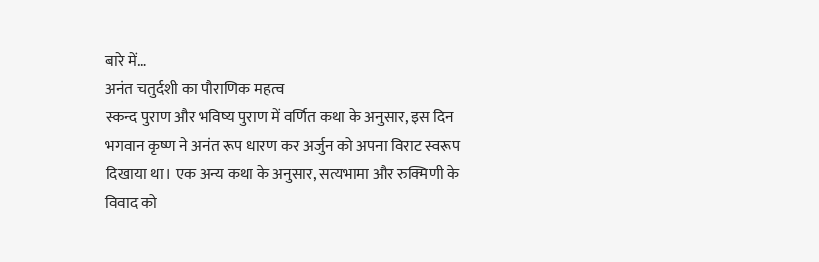बारे में…
अनंत चतुर्दशी का पौराणिक महत्व
स्कन्द पुराण और भविष्य पुराण में वर्णित कथा के अनुसार, इस दिन भगवान कृष्ण ने अनंत रूप धारण कर अर्जुन को अपना विराट स्वरूप दिखाया था। एक अन्य कथा के अनुसार, सत्यभामा और रुक्मिणी के विवाद को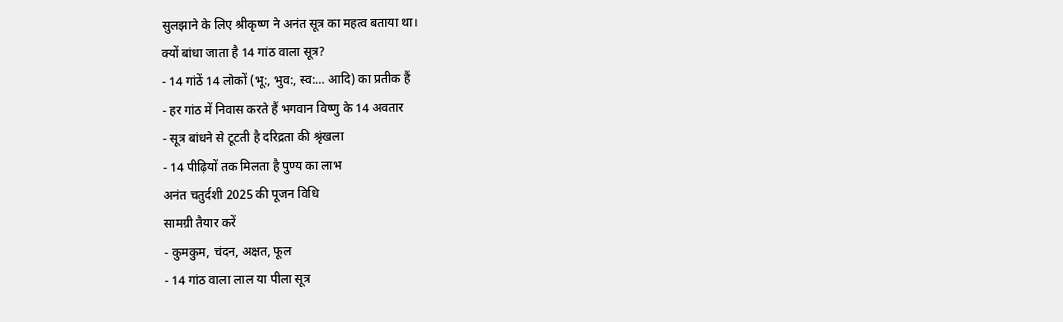सुलझाने के लिए श्रीकृष्ण ने अनंत सूत्र का महत्व बताया था।
क्यों बांधा जाता है 14 गांठ वाला सूत्र?
- 14 गांठें 14 लोकों (भू:, भुव:, स्व:… आदि) का प्रतीक हैं
- हर गांठ में निवास करते हैं भगवान विष्णु के 14 अवतार
- सूत्र बांधने से टूटती है दरिद्रता की श्रृंखला
- 14 पीढ़ियों तक मिलता है पुण्य का लाभ
अनंत चतुर्दशी 2025 की पूजन विधि
सामग्री तैयार करें
- कुमकुम, चंदन, अक्षत, फूल
- 14 गांठ वाला लाल या पीला सूत्र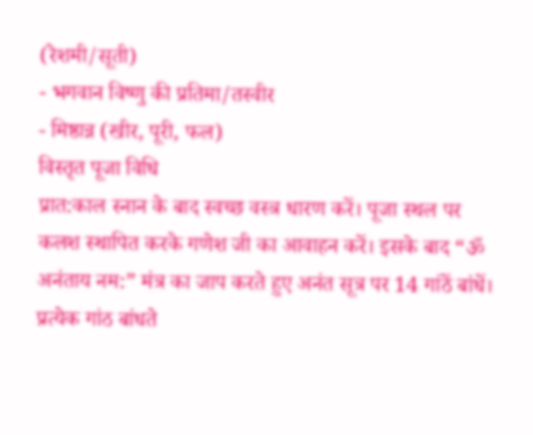(रेशमी/सूती)
- भगवान विष्णु की प्रतिमा/तस्वीर
- मिष्ठान्न (खीर, पूरी, फल)
विस्तृत पूजा विधि
प्रात:काल स्नान के बाद स्वच्छ वस्त्र धारण करें। पूजा स्थल पर कलश स्थापित करके गणेश जी का आवाहन करें। इसके बाद “ॐ अनंताय नम:” मंत्र का जाप करते हुए अनंत सूत्र पर 14 गांठें बांधें। प्रत्येक गांठ बांधते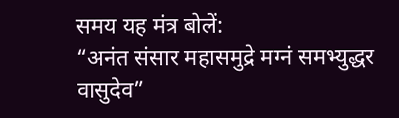समय यह मंत्र बोलें:
“अनंत संसार महासमुद्रे मग्नं समभ्युद्धर वासुदेव”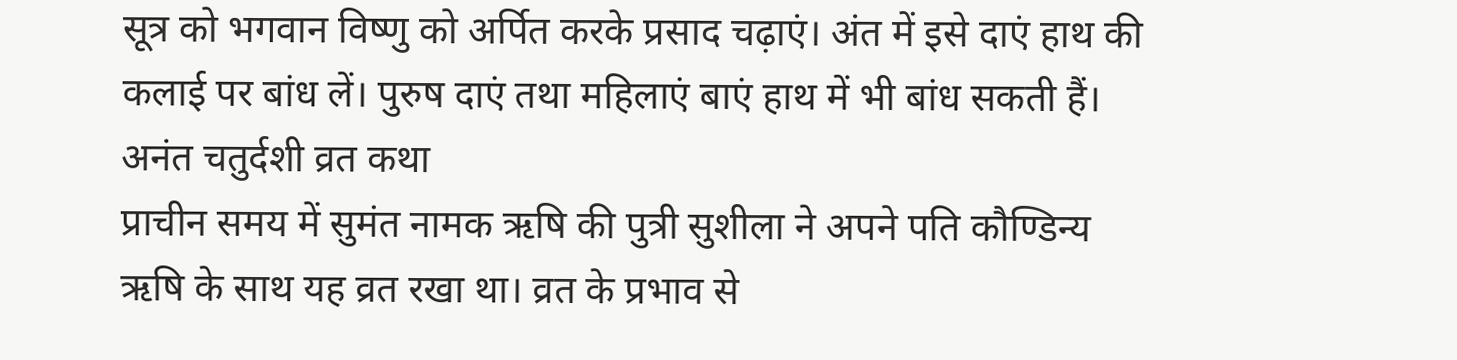सूत्र को भगवान विष्णु को अर्पित करके प्रसाद चढ़ाएं। अंत में इसे दाएं हाथ की कलाई पर बांध लें। पुरुष दाएं तथा महिलाएं बाएं हाथ में भी बांध सकती हैं।
अनंत चतुर्दशी व्रत कथा
प्राचीन समय में सुमंत नामक ऋषि की पुत्री सुशीला ने अपने पति कौण्डिन्य ऋषि के साथ यह व्रत रखा था। व्रत के प्रभाव से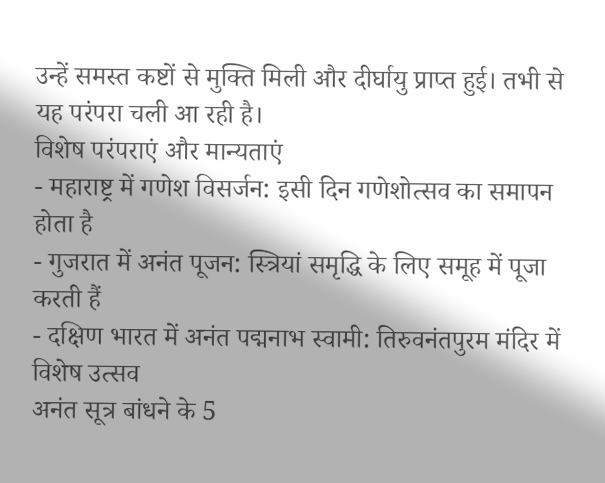उन्हें समस्त कष्टों से मुक्ति मिली और दीर्घायु प्राप्त हुई। तभी से यह परंपरा चली आ रही है।
विशेष परंपराएं और मान्यताएं
- महाराष्ट्र में गणेश विसर्जन: इसी दिन गणेशोत्सव का समापन होता है
- गुजरात में अनंत पूजन: स्त्रियां समृद्धि के लिए समूह में पूजा करती हैं
- दक्षिण भारत में अनंत पद्मनाभ स्वामी: तिरुवनंतपुरम मंदिर में विशेष उत्सव
अनंत सूत्र बांधने के 5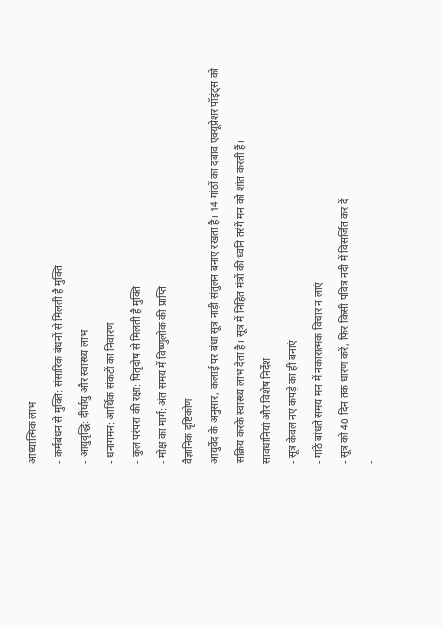आध्यात्मिक लाभ
- कर्मबंधन से मुक्ति: संसारिक बंधनों से मिलती है मुक्ति
- आयुवृद्धि: दीर्घायु और स्वास्थ्य लाभ
- धनागमन: आर्थिक संकटों का निवारण
- कुल परंपरा की रक्षा: पितृदोष से मिलती है मुक्ति
- मोक्ष का मार्ग: अंत समय में विष्णुलोक की प्राप्ति
वैज्ञानिक दृष्टिकोण
आयुर्वेद के अनुसार, कलाई पर बंधा सूत्र नाड़ी संतुलन बनाए रखता है। 14 गांठों का दबाव एक्यूप्रेशर पॉइंट्स को सक्रिय करके स्वास्थ्य लाभ देता है। सूत्र में निहित मंत्रों की ध्वनि तरंगें मन को शांत करती हैं।
सावधानियां और विशेष निर्देश
- सूत्र केवल नए कपड़े का ही बनाएं
- गांठें बांधते समय मन में नकारात्मक विचार न लाएं
- सूत्र को 40 दिन तक धारण करें, फिर किसी पवित्र नदी में विसर्जित कर दें
-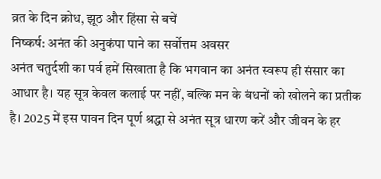व्रत के दिन क्रोध, झूठ और हिंसा से बचें
निष्कर्ष: अनंत की अनुकंपा पाने का सर्वोत्तम अवसर
अनंत चतुर्दशी का पर्व हमें सिखाता है कि भगवान का अनंत स्वरूप ही संसार का आधार है। यह सूत्र केवल कलाई पर नहीं, बल्कि मन के बंधनों को खोलने का प्रतीक है। 2025 में इस पावन दिन पूर्ण श्रद्धा से अनंत सूत्र धारण करें और जीवन के हर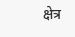क्षेत्र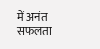में अनंत सफलता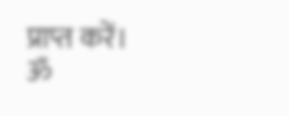प्राप्त करें।
ॐ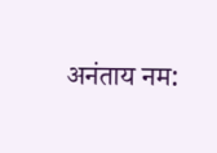अनंताय नम: